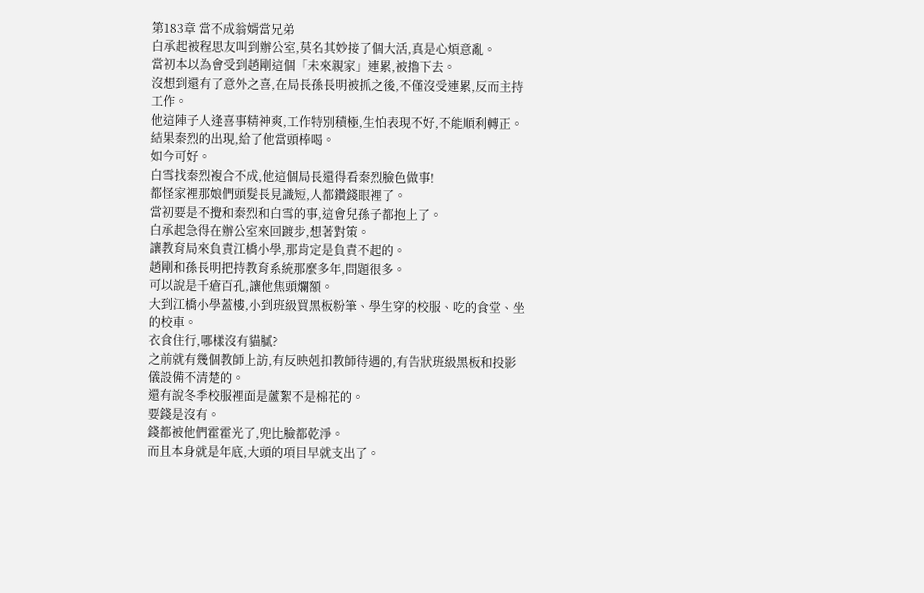第183章 當不成翁婿當兄弟
白承起被程思友叫到辦公室,莫名其妙接了個大活,真是心煩意亂。
當初本以為會受到趙剛這個「未來親家」連累,被擼下去。
沒想到還有了意外之喜,在局長孫長明被抓之後,不僅沒受連累,反而主持工作。
他這陣子人逢喜事精神爽,工作特別積極,生怕表現不好,不能順利轉正。
結果秦烈的出現,給了他當頭棒喝。
如今可好。
白雪找秦烈複合不成,他這個局長還得看秦烈臉色做事!
都怪家裡那娘們頭髮長見識短,人都鑽錢眼裡了。
當初要是不攪和秦烈和白雪的事,這會兒孫子都抱上了。
白承起急得在辦公室來回踱步,想著對策。
讓教育局來負責江橋小學,那肯定是負責不起的。
趙剛和孫長明把持教育系統那麼多年,問題很多。
可以說是千瘡百孔,讓他焦頭爛額。
大到江橋小學蓋樓,小到班級買黑板粉筆、學生穿的校服、吃的食堂、坐的校車。
衣食住行,哪樣沒有貓膩?
之前就有幾個教師上訪,有反映剋扣教師待遇的,有告狀班級黑板和投影儀設備不清楚的。
還有說冬季校服裡面是蘆絮不是棉花的。
要錢是沒有。
錢都被他們霍霍光了,兜比臉都乾淨。
而且本身就是年底,大頭的項目早就支出了。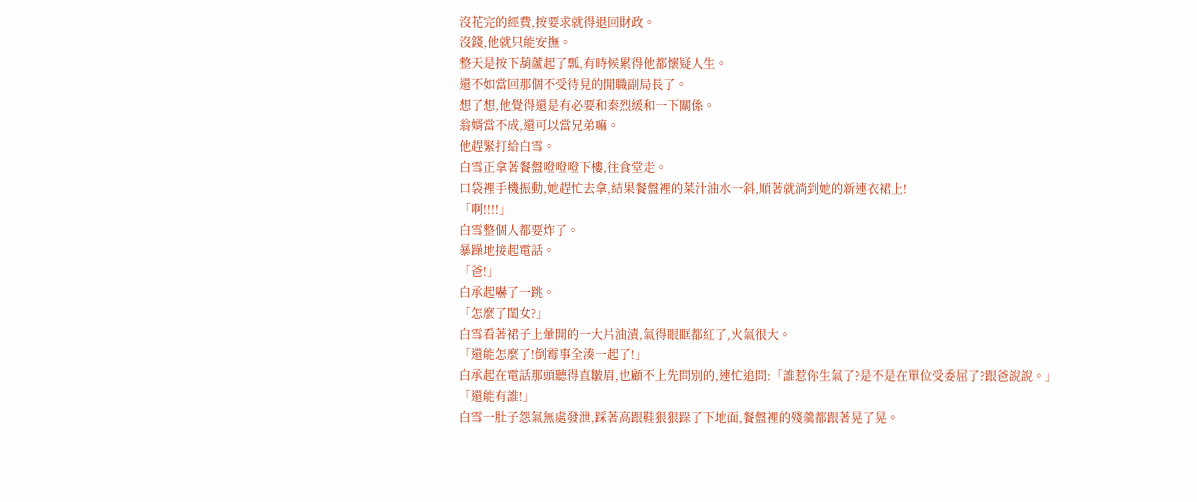沒花完的經費,按要求就得退回財政。
沒錢,他就只能安撫。
整天是按下葫蘆起了瓢,有時候累得他都懷疑人生。
還不如當回那個不受待見的閒職副局長了。
想了想,他覺得還是有必要和秦烈緩和一下關係。
翁婿當不成,還可以當兄弟嘛。
他趕緊打給白雪。
白雪正拿著餐盤噔噔噔下樓,往食堂走。
口袋裡手機振動,她趕忙去拿,結果餐盤裡的菜汁油水一斜,順著就淌到她的新連衣裙上!
「啊!!!!」
白雪整個人都要炸了。
暴躁地接起電話。
「爸!」
白承起嚇了一跳。
「怎麼了閨女?」
白雪看著裙子上暈開的一大片油漬,氣得眼眶都紅了,火氣很大。
「還能怎麼了!倒霉事全湊一起了!」
白承起在電話那頭聽得直皺眉,也顧不上先問別的,連忙追問:「誰惹你生氣了?是不是在單位受委屈了?跟爸說說。」
「還能有誰!」
白雪一肚子怨氣無處發泄,踩著高跟鞋狠狠跺了下地面,餐盤裡的殘羹都跟著晃了晃。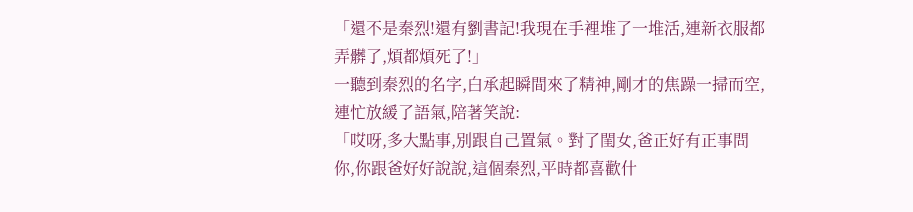「還不是秦烈!還有劉書記!我現在手裡堆了一堆活,連新衣服都弄髒了,煩都煩死了!」
一聽到秦烈的名字,白承起瞬間來了精神,剛才的焦躁一掃而空,連忙放緩了語氣,陪著笑說:
「哎呀,多大點事,別跟自己置氣。對了閨女,爸正好有正事問你,你跟爸好好說說,這個秦烈,平時都喜歡什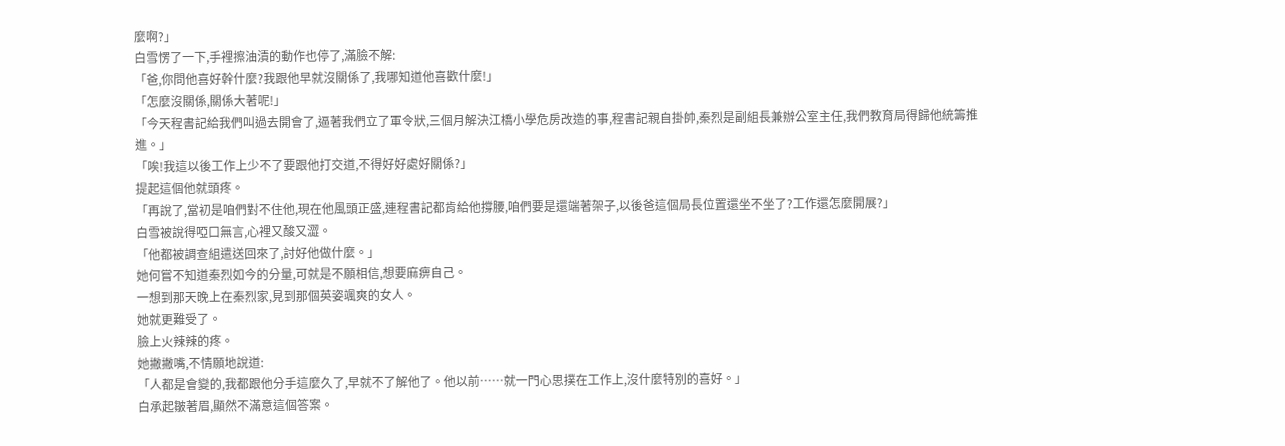麼啊?」
白雪愣了一下,手裡擦油漬的動作也停了,滿臉不解:
「爸,你問他喜好幹什麼?我跟他早就沒關係了,我哪知道他喜歡什麼!」
「怎麼沒關係,關係大著呢!」
「今天程書記給我們叫過去開會了,逼著我們立了軍令狀,三個月解決江橋小學危房改造的事,程書記親自掛帥,秦烈是副組長兼辦公室主任,我們教育局得歸他統籌推進。」
「唉!我這以後工作上少不了要跟他打交道,不得好好處好關係?」
提起這個他就頭疼。
「再說了,當初是咱們對不住他,現在他風頭正盛,連程書記都肯給他撐腰,咱們要是還端著架子,以後爸這個局長位置還坐不坐了?工作還怎麼開展?」
白雪被說得啞口無言,心裡又酸又澀。
「他都被調查組遣送回來了,討好他做什麼。」
她何嘗不知道秦烈如今的分量,可就是不願相信,想要麻痹自己。
一想到那天晚上在秦烈家,見到那個英姿颯爽的女人。
她就更難受了。
臉上火辣辣的疼。
她撇撇嘴,不情願地說道:
「人都是會變的,我都跟他分手這麼久了,早就不了解他了。他以前……就一門心思撲在工作上,沒什麼特別的喜好。」
白承起皺著眉,顯然不滿意這個答案。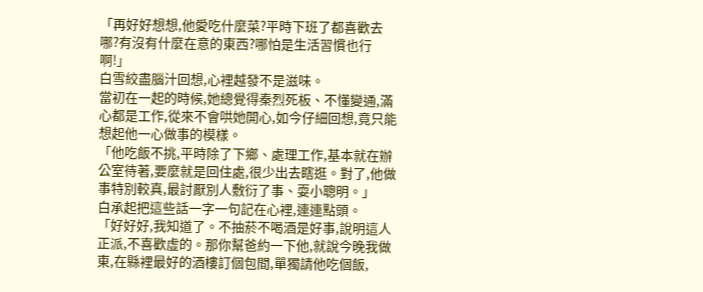「再好好想想,他愛吃什麼菜?平時下班了都喜歡去哪?有沒有什麼在意的東西?哪怕是生活習慣也行啊!」
白雪絞盡腦汁回想,心裡越發不是滋味。
當初在一起的時候,她總覺得秦烈死板、不懂變通,滿心都是工作,從來不會哄她開心,如今仔細回想,竟只能想起他一心做事的模樣。
「他吃飯不挑,平時除了下鄉、處理工作,基本就在辦公室待著,要麼就是回住處,很少出去瞎逛。對了,他做事特別較真,最討厭別人敷衍了事、耍小聰明。」
白承起把這些話一字一句記在心裡,連連點頭。
「好好好,我知道了。不抽菸不喝酒是好事,說明這人正派,不喜歡虛的。那你幫爸約一下他,就說今晚我做東,在縣裡最好的酒樓訂個包間,單獨請他吃個飯,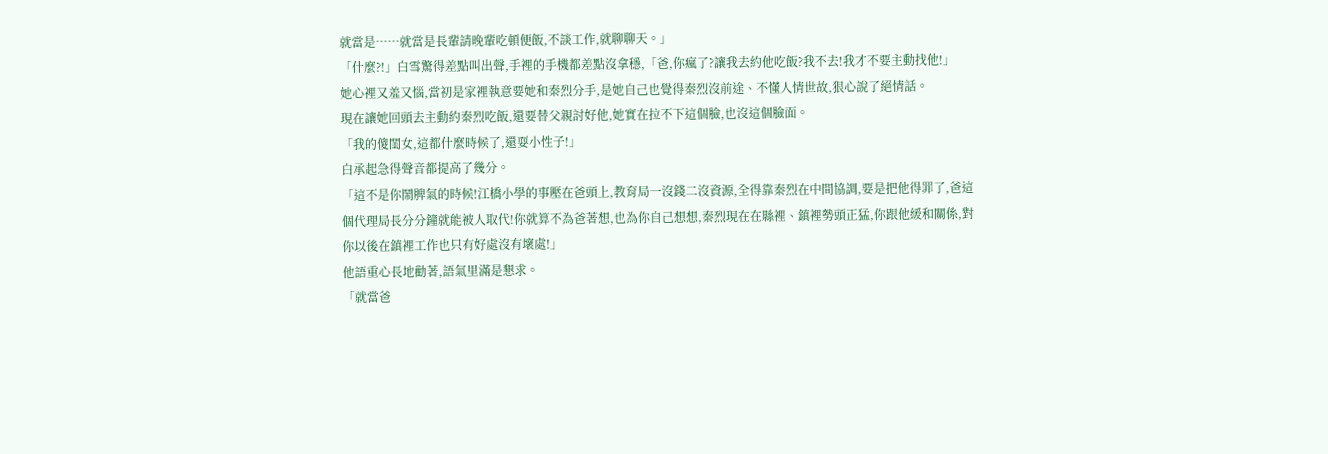就當是……就當是長輩請晚輩吃頓便飯,不談工作,就聊聊天。」
「什麼?!」白雪驚得差點叫出聲,手裡的手機都差點沒拿穩,「爸,你瘋了?讓我去約他吃飯?我不去!我才不要主動找他!」
她心裡又羞又惱,當初是家裡執意要她和秦烈分手,是她自己也覺得秦烈沒前途、不懂人情世故,狠心說了絕情話。
現在讓她回頭去主動約秦烈吃飯,還要替父親討好他,她實在拉不下這個臉,也沒這個臉面。
「我的傻閨女,這都什麼時候了,還耍小性子!」
白承起急得聲音都提高了幾分。
「這不是你鬧脾氣的時候!江橋小學的事壓在爸頭上,教育局一沒錢二沒資源,全得靠秦烈在中間協調,要是把他得罪了,爸這個代理局長分分鐘就能被人取代!你就算不為爸著想,也為你自己想想,秦烈現在在縣裡、鎮裡勢頭正猛,你跟他緩和關係,對你以後在鎮裡工作也只有好處沒有壞處!」
他語重心長地勸著,語氣里滿是懇求。
「就當爸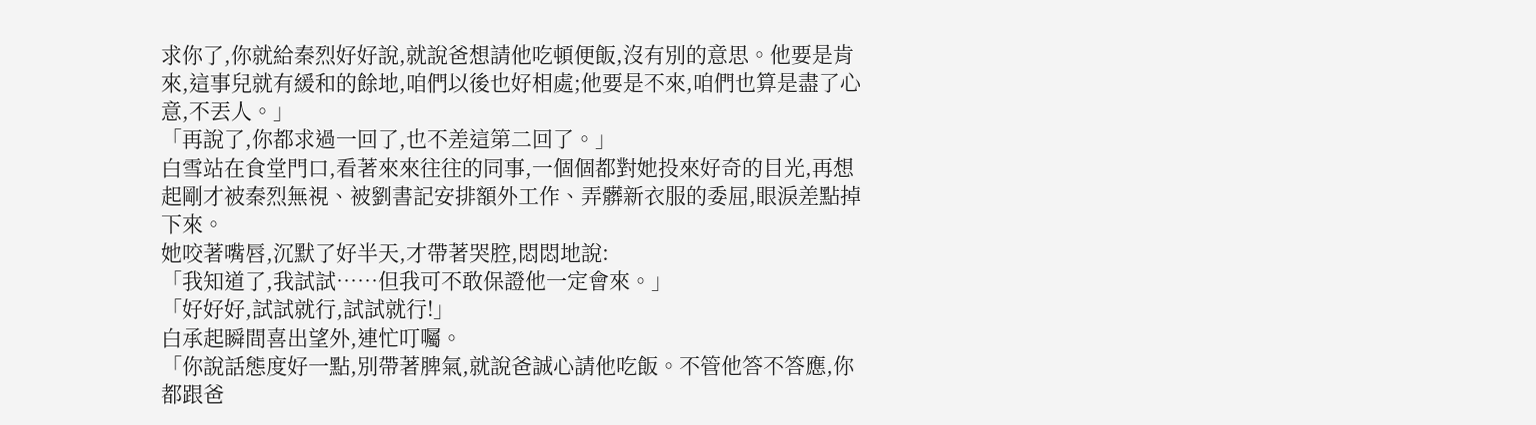求你了,你就給秦烈好好說,就說爸想請他吃頓便飯,沒有別的意思。他要是肯來,這事兒就有緩和的餘地,咱們以後也好相處;他要是不來,咱們也算是盡了心意,不丟人。」
「再說了,你都求過一回了,也不差這第二回了。」
白雪站在食堂門口,看著來來往往的同事,一個個都對她投來好奇的目光,再想起剛才被秦烈無視、被劉書記安排額外工作、弄髒新衣服的委屈,眼淚差點掉下來。
她咬著嘴唇,沉默了好半天,才帶著哭腔,悶悶地說:
「我知道了,我試試……但我可不敢保證他一定會來。」
「好好好,試試就行,試試就行!」
白承起瞬間喜出望外,連忙叮囑。
「你說話態度好一點,別帶著脾氣,就說爸誠心請他吃飯。不管他答不答應,你都跟爸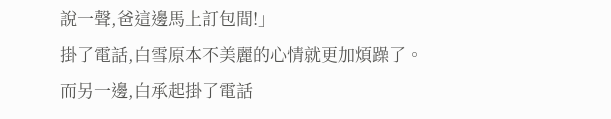說一聲,爸這邊馬上訂包間!」
掛了電話,白雪原本不美麗的心情就更加煩躁了。
而另一邊,白承起掛了電話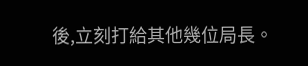後,立刻打給其他幾位局長。